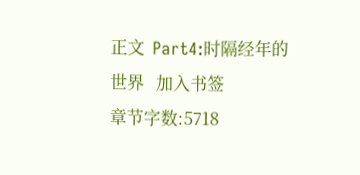正文  Part4:时隔经年的世界   加入书签
章节字数:5718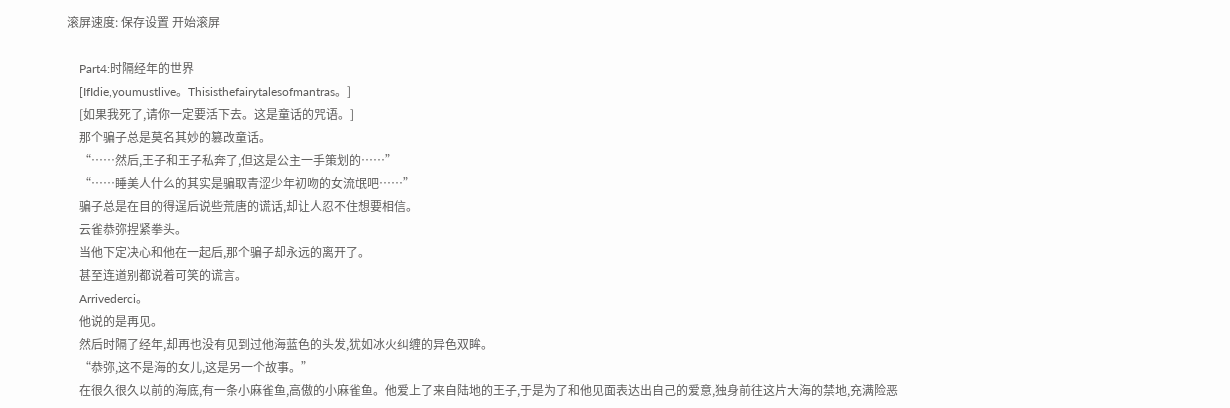滚屏速度: 保存设置 开始滚屏

    Part4:时隔经年的世界
    [IfIdie,youmustlive。Thisisthefairytalesofmantras。]
    [如果我死了,请你一定要活下去。这是童话的咒语。]
    那个骗子总是莫名其妙的篡改童话。
    “……然后,王子和王子私奔了,但这是公主一手策划的……”
    “……睡美人什么的其实是骗取青涩少年初吻的女流氓吧……”
    骗子总是在目的得逞后说些荒唐的谎话,却让人忍不住想要相信。
    云雀恭弥捏紧拳头。
    当他下定决心和他在一起后,那个骗子却永远的离开了。
    甚至连道别都说着可笑的谎言。
    Arrivederci。
    他说的是再见。
    然后时隔了经年,却再也没有见到过他海蓝色的头发,犹如冰火纠缠的异色双眸。
    “恭弥,这不是海的女儿,这是另一个故事。”
    在很久很久以前的海底,有一条小麻雀鱼,高傲的小麻雀鱼。他爱上了来自陆地的王子,于是为了和他见面表达出自己的爱意,独身前往这片大海的禁地,充满险恶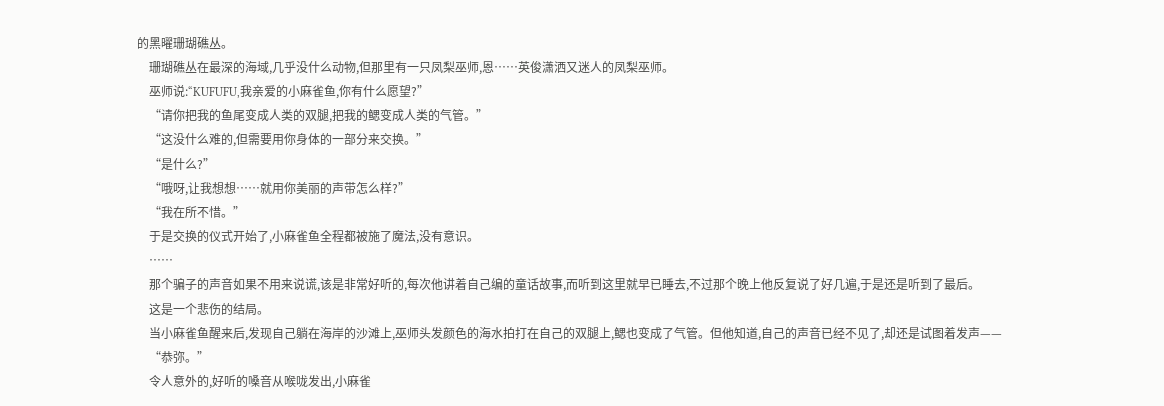的黑曜珊瑚礁丛。
    珊瑚礁丛在最深的海域,几乎没什么动物,但那里有一只凤梨巫师,恩……英俊潇洒又迷人的凤梨巫师。
    巫师说:“KUFUFU,我亲爱的小麻雀鱼,你有什么愿望?”
    “请你把我的鱼尾变成人类的双腿,把我的鳃变成人类的气管。”
    “这没什么难的,但需要用你身体的一部分来交换。”
    “是什么?”
    “哦呀,让我想想……就用你美丽的声带怎么样?”
    “我在所不惜。”
    于是交换的仪式开始了,小麻雀鱼全程都被施了魔法,没有意识。
    ……
    那个骗子的声音如果不用来说谎,该是非常好听的,每次他讲着自己编的童话故事,而听到这里就早已睡去,不过那个晚上他反复说了好几遍,于是还是听到了最后。
    这是一个悲伤的结局。
    当小麻雀鱼醒来后,发现自己躺在海岸的沙滩上,巫师头发颜色的海水拍打在自己的双腿上,鳃也变成了气管。但他知道,自己的声音已经不见了,却还是试图着发声——
    “恭弥。”
    令人意外的,好听的嗓音从喉咙发出,小麻雀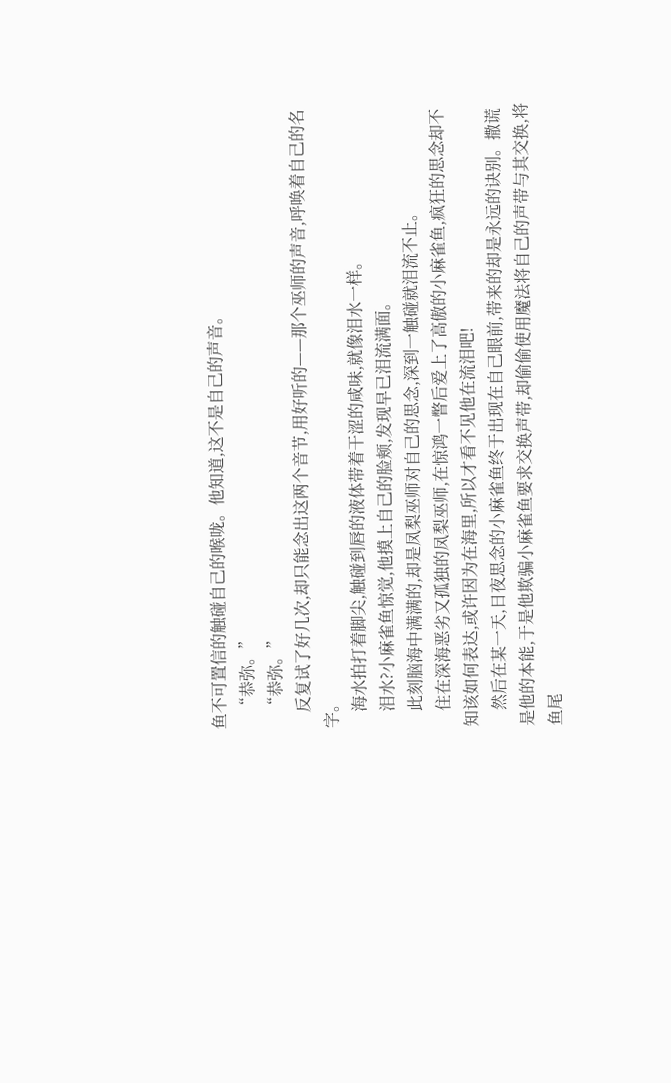鱼不可置信的触碰自己的喉咙。他知道,这不是自己的声音。
    “恭弥。”
    “恭弥。”
    反复试了好几次,却只能念出这两个音节,用好听的——那个巫师的声音,呼唤着自己的名字。
    海水拍打着脚尖,触碰到唇的液体带着干涩的咸味,就像泪水一样。
    泪水?小麻雀鱼惊觉,他摸上自己的脸颊,发现早已泪流满面。
    此刻脑海中满满的,却是凤梨巫师对自己的思念,深到一触碰就泪流不止。
    住在深海恶劣又孤独的凤梨巫师,在惊鸿一瞥后爱上了高傲的小麻雀鱼,疯狂的思念却不知该如何表达,或许因为在海里,所以才看不见他在流泪吧!
    然后在某一天,日夜思念的小麻雀鱼终于出现在自己眼前,带来的却是永远的诀别。撒谎是他的本能,于是他欺骗小麻雀鱼要求交换声带,却偷偷使用魔法将自己的声带与其交换,将鱼尾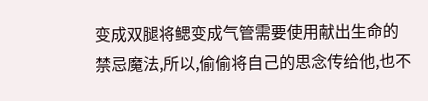变成双腿将鳃变成气管需要使用献出生命的禁忌魔法,所以,偷偷将自己的思念传给他,也不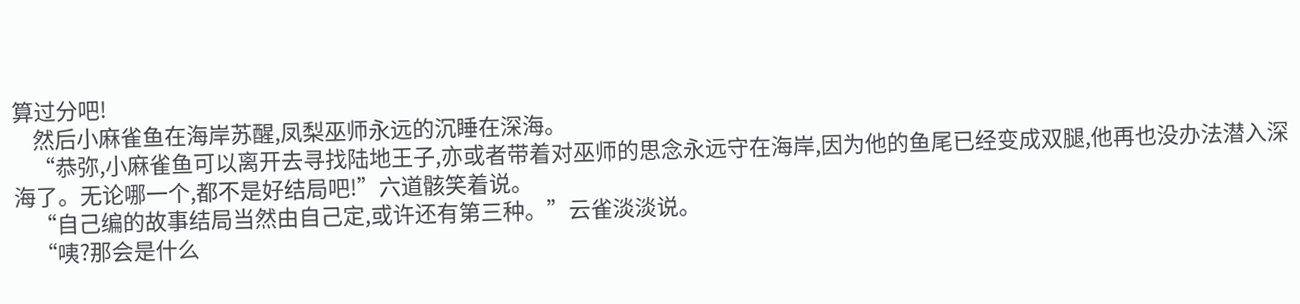算过分吧!
    然后小麻雀鱼在海岸苏醒,凤梨巫师永远的沉睡在深海。
    “恭弥,小麻雀鱼可以离开去寻找陆地王子,亦或者带着对巫师的思念永远守在海岸,因为他的鱼尾已经变成双腿,他再也没办法潜入深海了。无论哪一个,都不是好结局吧!”六道骸笑着说。
    “自己编的故事结局当然由自己定,或许还有第三种。”云雀淡淡说。
    “咦?那会是什么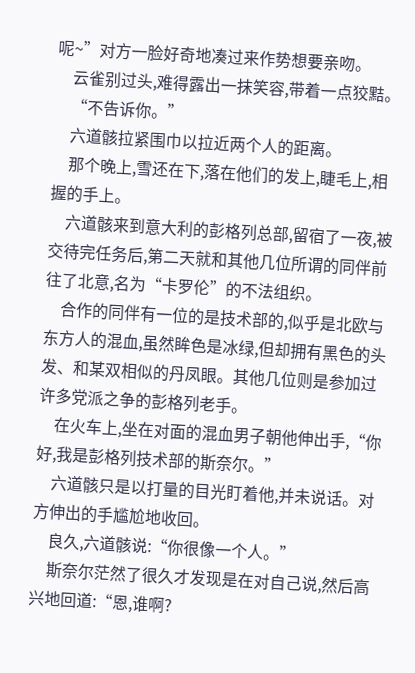呢~”对方一脸好奇地凑过来作势想要亲吻。
    云雀别过头,难得露出一抹笑容,带着一点狡黠。
    “不告诉你。”
    六道骸拉紧围巾以拉近两个人的距离。
    那个晚上,雪还在下,落在他们的发上,睫毛上,相握的手上。
    六道骸来到意大利的彭格列总部,留宿了一夜,被交待完任务后,第二天就和其他几位所谓的同伴前往了北意,名为“卡罗伦”的不法组织。
    合作的同伴有一位的是技术部的,似乎是北欧与东方人的混血,虽然眸色是冰绿,但却拥有黑色的头发、和某双相似的丹凤眼。其他几位则是参加过许多党派之争的彭格列老手。
    在火车上,坐在对面的混血男子朝他伸出手,“你好,我是彭格列技术部的斯奈尔。”
    六道骸只是以打量的目光盯着他,并未说话。对方伸出的手尴尬地收回。
    良久,六道骸说:“你很像一个人。”
    斯奈尔茫然了很久才发现是在对自己说,然后高兴地回道:“恩,谁啊?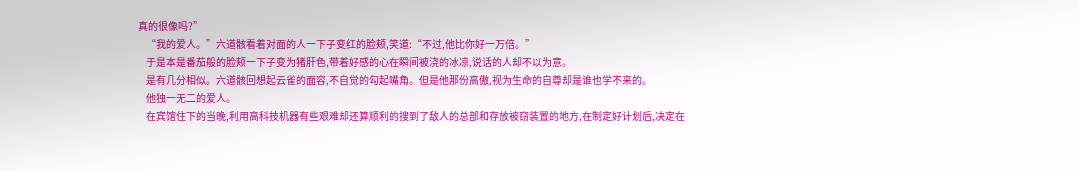真的很像吗?”
    “我的爱人。”六道骸看着对面的人一下子变红的脸颊,笑道:“不过,他比你好一万倍。”
    于是本是番茄般的脸颊一下子变为猪肝色,带着好感的心在瞬间被浇的冰凉,说话的人却不以为意。
    是有几分相似。六道骸回想起云雀的面容,不自觉的勾起嘴角。但是他那份高傲,视为生命的自尊却是谁也学不来的。
    他独一无二的爱人。
    在宾馆住下的当晚,利用高科技机器有些艰难却还算顺利的搜到了敌人的总部和存放被窃装置的地方,在制定好计划后,决定在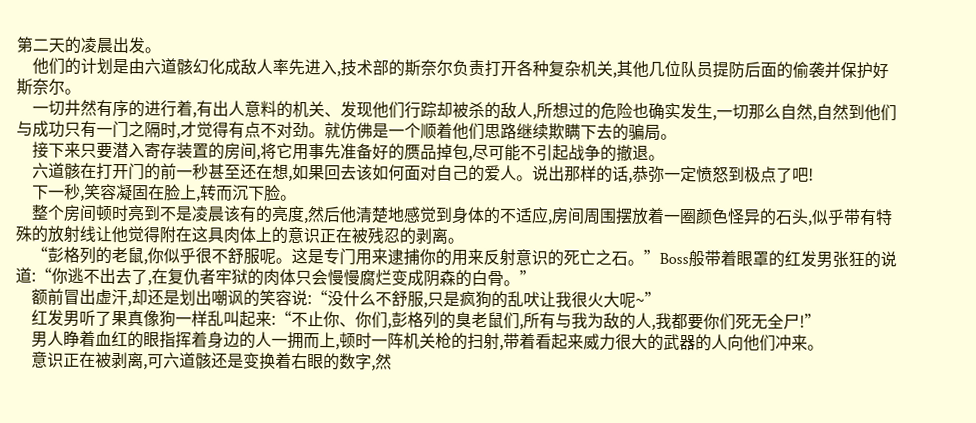第二天的凌晨出发。
    他们的计划是由六道骸幻化成敌人率先进入,技术部的斯奈尔负责打开各种复杂机关,其他几位队员提防后面的偷袭并保护好斯奈尔。
    一切井然有序的进行着,有出人意料的机关、发现他们行踪却被杀的敌人,所想过的危险也确实发生,一切那么自然,自然到他们与成功只有一门之隔时,才觉得有点不对劲。就仿佛是一个顺着他们思路继续欺瞒下去的骗局。
    接下来只要潜入寄存装置的房间,将它用事先准备好的赝品掉包,尽可能不引起战争的撤退。
    六道骸在打开门的前一秒甚至还在想,如果回去该如何面对自己的爱人。说出那样的话,恭弥一定愤怒到极点了吧!
    下一秒,笑容凝固在脸上,转而沉下脸。
    整个房间顿时亮到不是凌晨该有的亮度,然后他清楚地感觉到身体的不适应,房间周围摆放着一圈颜色怪异的石头,似乎带有特殊的放射线让他觉得附在这具肉体上的意识正在被残忍的剥离。
    “彭格列的老鼠,你似乎很不舒服呢。这是专门用来逮捕你的用来反射意识的死亡之石。”Boss般带着眼罩的红发男张狂的说道:“你逃不出去了,在复仇者牢狱的肉体只会慢慢腐烂变成阴森的白骨。”
    额前冒出虚汗,却还是划出嘲讽的笑容说:“没什么不舒服,只是疯狗的乱吠让我很火大呢~”
    红发男听了果真像狗一样乱叫起来:“不止你、你们,彭格列的臭老鼠们,所有与我为敌的人,我都要你们死无全尸!”
    男人睁着血红的眼指挥着身边的人一拥而上,顿时一阵机关枪的扫射,带着看起来威力很大的武器的人向他们冲来。
    意识正在被剥离,可六道骸还是变换着右眼的数字,然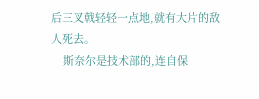后三叉戟轻轻一点地,就有大片的敌人死去。
    斯奈尔是技术部的,连自保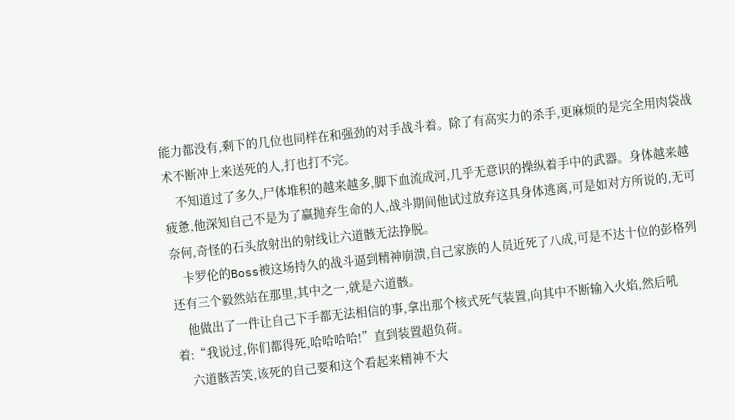能力都没有,剩下的几位也同样在和强劲的对手战斗着。除了有高实力的杀手,更麻烦的是完全用肉袋战术不断冲上来送死的人,打也打不完。
    不知道过了多久,尸体堆积的越来越多,脚下血流成河,几乎无意识的操纵着手中的武器。身体越来越疲惫,他深知自己不是为了赢抛弃生命的人,战斗期间他试过放弃这具身体逃离,可是如对方所说的,无可奈何,奇怪的石头放射出的射线让六道骸无法挣脱。
    卡罗伦的Boss被这场持久的战斗逼到精神崩溃,自己家族的人员近死了八成,可是不达十位的彭格列还有三个毅然站在那里,其中之一,就是六道骸。
    他做出了一件让自己下手都无法相信的事,拿出那个核式死气装置,向其中不断输入火焰,然后吼着:“我说过,你们都得死,哈哈哈哈!”直到装置超负荷。
    六道骸苦笑,该死的自己要和这个看起来精神不大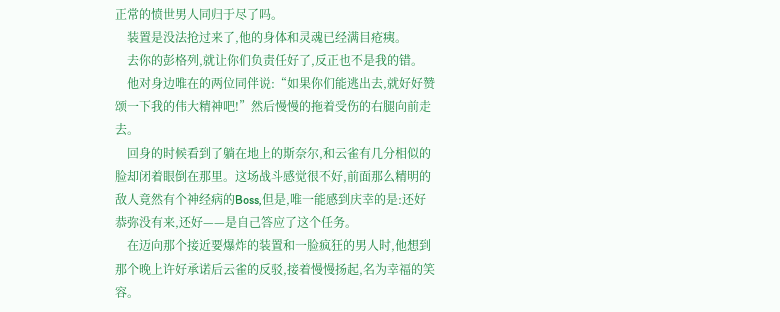正常的愤世男人同归于尽了吗。
    装置是没法抢过来了,他的身体和灵魂已经满目疮痍。
    去你的彭格列,就让你们负责任好了,反正也不是我的错。
    他对身边唯在的两位同伴说:“如果你们能逃出去,就好好赞颂一下我的伟大精神吧!”然后慢慢的拖着受伤的右腿向前走去。
    回身的时候看到了躺在地上的斯奈尔,和云雀有几分相似的脸却闭着眼倒在那里。这场战斗感觉很不好,前面那么精明的敌人竟然有个神经病的Boss,但是,唯一能感到庆幸的是:还好恭弥没有来,还好——是自己答应了这个任务。
    在迈向那个接近要爆炸的装置和一脸疯狂的男人时,他想到那个晚上许好承诺后云雀的反驳,接着慢慢扬起,名为幸福的笑容。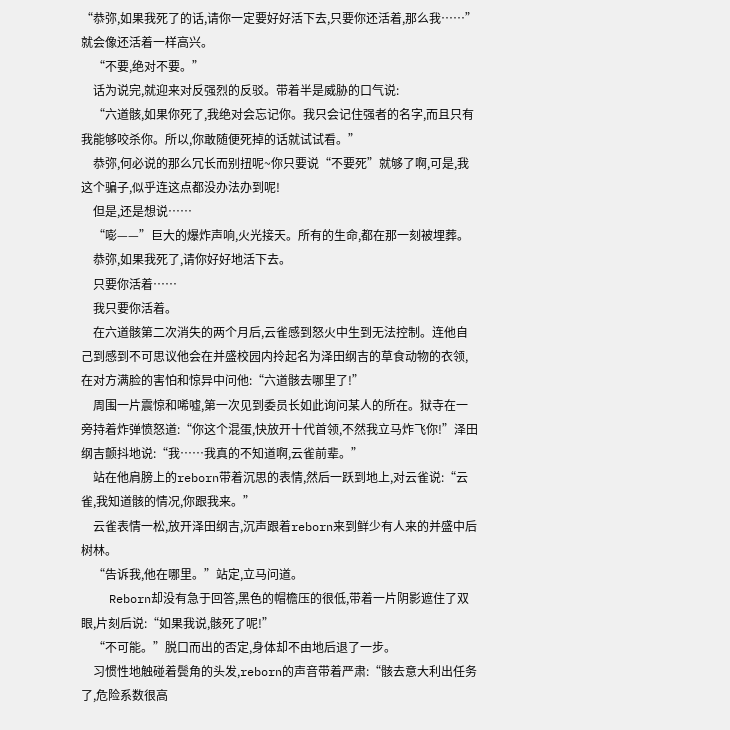“恭弥,如果我死了的话,请你一定要好好活下去,只要你还活着,那么我……”就会像还活着一样高兴。
    “不要,绝对不要。”
    话为说完,就迎来对反强烈的反驳。带着半是威胁的口气说:
    “六道骸,如果你死了,我绝对会忘记你。我只会记住强者的名字,而且只有我能够咬杀你。所以,你敢随便死掉的话就试试看。”
    恭弥,何必说的那么冗长而别扭呢~你只要说“不要死”就够了啊,可是,我这个骗子,似乎连这点都没办法办到呢!
    但是,还是想说……
    “嘭——”巨大的爆炸声响,火光接天。所有的生命,都在那一刻被埋葬。
    恭弥,如果我死了,请你好好地活下去。
    只要你活着……
    我只要你活着。
    在六道骸第二次消失的两个月后,云雀感到怒火中生到无法控制。连他自己到感到不可思议他会在并盛校园内拎起名为泽田纲吉的草食动物的衣领,在对方满脸的害怕和惊异中问他:“六道骸去哪里了!”
    周围一片震惊和唏嘘,第一次见到委员长如此询问某人的所在。狱寺在一旁持着炸弹愤怒道:“你这个混蛋,快放开十代首领,不然我立马炸飞你!”泽田纲吉颤抖地说:“我……我真的不知道啊,云雀前辈。”
    站在他肩膀上的reborn带着沉思的表情,然后一跃到地上,对云雀说:“云雀,我知道骸的情况,你跟我来。”
    云雀表情一松,放开泽田纲吉,沉声跟着reborn来到鲜少有人来的并盛中后树林。
    “告诉我,他在哪里。”站定,立马问道。
    Reborn却没有急于回答,黑色的帽檐压的很低,带着一片阴影遮住了双眼,片刻后说:“如果我说,骸死了呢!”
    “不可能。”脱口而出的否定,身体却不由地后退了一步。
    习惯性地触碰着鬓角的头发,reborn的声音带着严肃:“骸去意大利出任务了,危险系数很高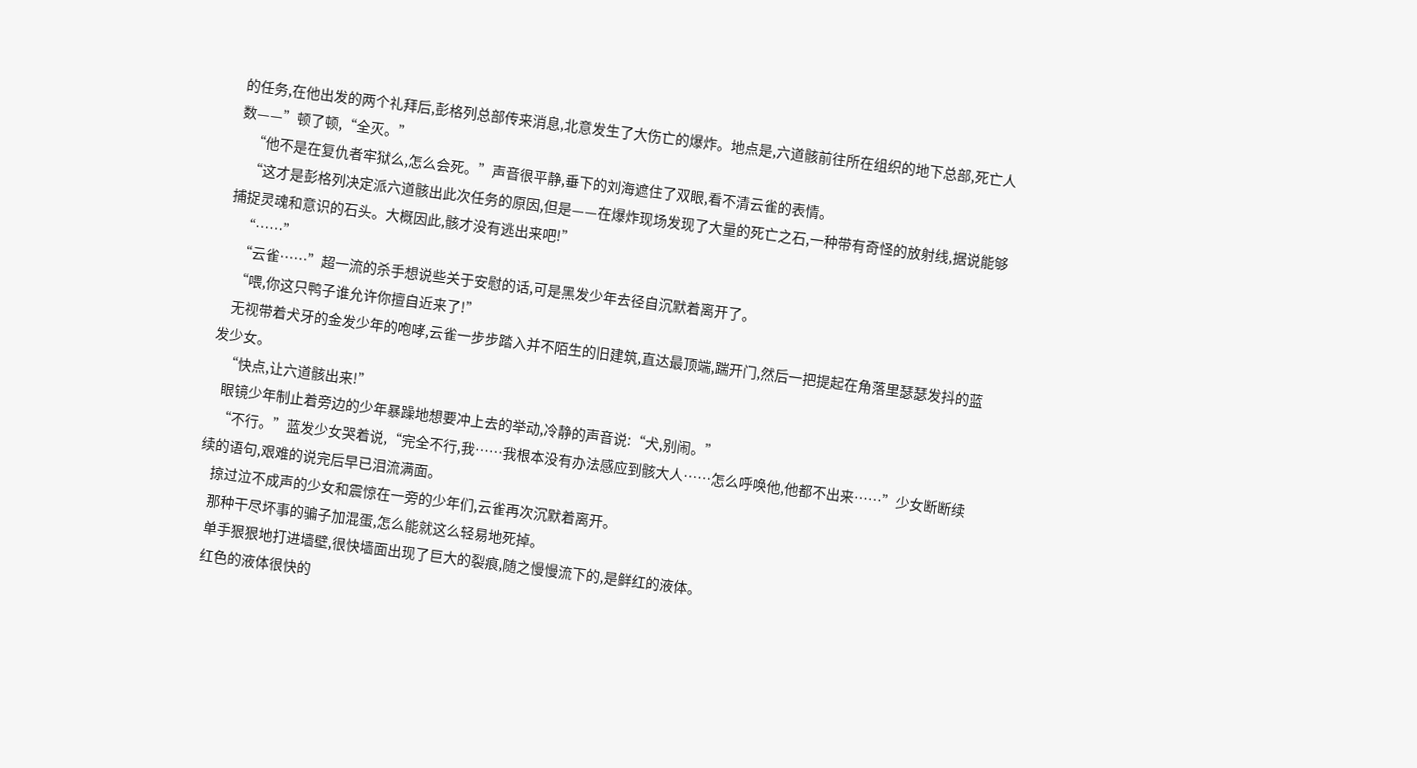的任务,在他出发的两个礼拜后,彭格列总部传来消息,北意发生了大伤亡的爆炸。地点是,六道骸前往所在组织的地下总部,死亡人数——”顿了顿,“全灭。”
    “他不是在复仇者牢狱么,怎么会死。”声音很平静,垂下的刘海遮住了双眼,看不清云雀的表情。
    “这才是彭格列决定派六道骸出此次任务的原因,但是——在爆炸现场发现了大量的死亡之石,一种带有奇怪的放射线,据说能够捕捉灵魂和意识的石头。大概因此,骸才没有逃出来吧!”
    “……”
    “云雀……”超一流的杀手想说些关于安慰的话,可是黑发少年去径自沉默着离开了。
    “喂,你这只鸭子谁允许你擅自近来了!”
    无视带着犬牙的金发少年的咆哮,云雀一步步踏入并不陌生的旧建筑,直达最顶端,踹开门,然后一把提起在角落里瑟瑟发抖的蓝发少女。
    “快点,让六道骸出来!”
    眼镜少年制止着旁边的少年暴躁地想要冲上去的举动,冷静的声音说:“犬,别闹。”
    “不行。”蓝发少女哭着说,“完全不行,我……我根本没有办法感应到骸大人……怎么呼唤他,他都不出来……”少女断断续续的语句,艰难的说完后早已泪流满面。
    掠过泣不成声的少女和震惊在一旁的少年们,云雀再次沉默着离开。
    那种干尽坏事的骗子加混蛋,怎么能就这么轻易地死掉。
    单手狠狠地打进墙壁,很快墙面出现了巨大的裂痕,随之慢慢流下的,是鲜红的液体。
    红色的液体很快的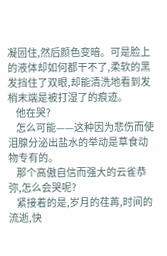凝固住,然后颜色变暗。可是脸上的液体却如何都干不了,柔软的黑发挡住了双眼,却能清洗地看到发梢末端是被打湿了的痕迹。
    他在哭?
    怎么可能——这种因为悲伤而使泪腺分泌出盐水的举动是草食动物专有的。
    那个高傲自信而强大的云雀恭弥,怎么会哭呢?
    紧接着的是,岁月的荏苒,时间的流逝,快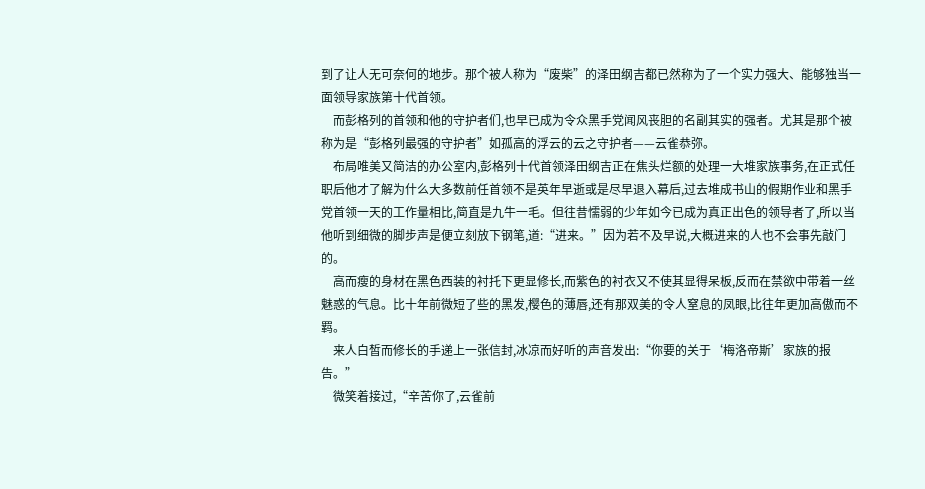到了让人无可奈何的地步。那个被人称为“废柴”的泽田纲吉都已然称为了一个实力强大、能够独当一面领导家族第十代首领。
    而彭格列的首领和他的守护者们,也早已成为令众黑手党闻风丧胆的名副其实的强者。尤其是那个被称为是“彭格列最强的守护者”如孤高的浮云的云之守护者——云雀恭弥。
    布局唯美又简洁的办公室内,彭格列十代首领泽田纲吉正在焦头烂额的处理一大堆家族事务,在正式任职后他才了解为什么大多数前任首领不是英年早逝或是尽早退入幕后,过去堆成书山的假期作业和黑手党首领一天的工作量相比,简直是九牛一毛。但往昔懦弱的少年如今已成为真正出色的领导者了,所以当他听到细微的脚步声是便立刻放下钢笔,道:“进来。”因为若不及早说,大概进来的人也不会事先敲门的。
    高而瘦的身材在黑色西装的衬托下更显修长,而紫色的衬衣又不使其显得呆板,反而在禁欲中带着一丝魅惑的气息。比十年前微短了些的黑发,樱色的薄唇,还有那双美的令人窒息的凤眼,比往年更加高傲而不羁。
    来人白皙而修长的手递上一张信封,冰凉而好听的声音发出:“你要的关于‘梅洛帝斯’家族的报告。”
    微笑着接过,“辛苦你了,云雀前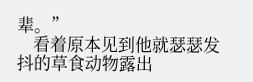辈。”
    看着原本见到他就瑟瑟发抖的草食动物露出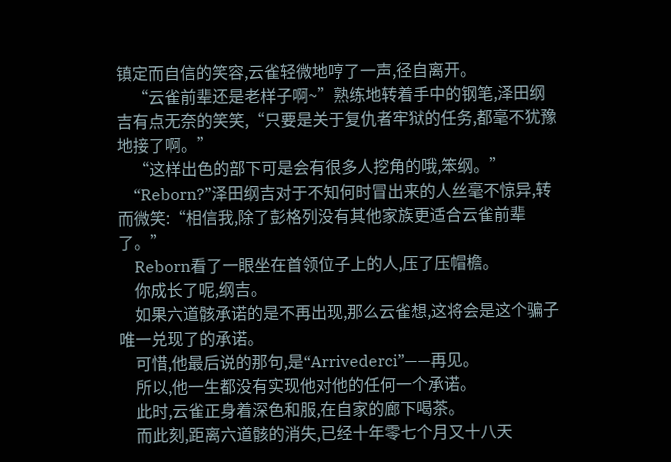镇定而自信的笑容,云雀轻微地哼了一声,径自离开。
    “云雀前辈还是老样子啊~”熟练地转着手中的钢笔,泽田纲吉有点无奈的笑笑,“只要是关于复仇者牢狱的任务,都毫不犹豫地接了啊。”
    “这样出色的部下可是会有很多人挖角的哦,笨纲。”
    “Reborn?”泽田纲吉对于不知何时冒出来的人丝毫不惊异,转而微笑:“相信我,除了彭格列没有其他家族更适合云雀前辈了。”
    Reborn看了一眼坐在首领位子上的人,压了压帽檐。
    你成长了呢,纲吉。
    如果六道骸承诺的是不再出现,那么云雀想,这将会是这个骗子唯一兑现了的承诺。
    可惜,他最后说的那句,是“Arrivederci”——再见。
    所以,他一生都没有实现他对他的任何一个承诺。
    此时,云雀正身着深色和服,在自家的廊下喝茶。
    而此刻,距离六道骸的消失,已经十年零七个月又十八天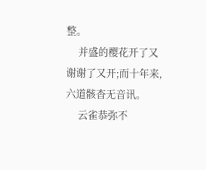整。
    并盛的樱花开了又谢谢了又开;而十年来,六道骸杳无音讯。
    云雀恭弥不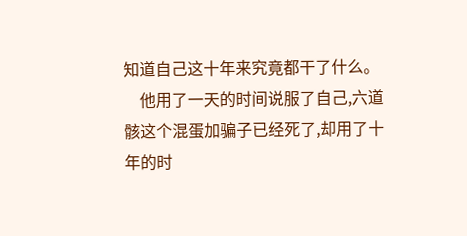知道自己这十年来究竟都干了什么。
    他用了一天的时间说服了自己,六道骸这个混蛋加骗子已经死了,却用了十年的时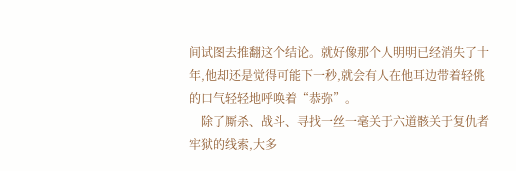间试图去推翻这个结论。就好像那个人明明已经消失了十年,他却还是觉得可能下一秒,就会有人在他耳边带着轻佻的口气轻轻地呼唤着“恭弥”。
    除了厮杀、战斗、寻找一丝一毫关于六道骸关于复仇者牢狱的线索,大多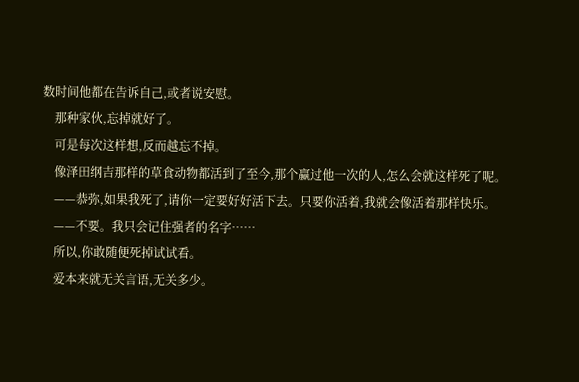数时间他都在告诉自己,或者说安慰。
    那种家伙,忘掉就好了。
    可是每次这样想,反而越忘不掉。
    像泽田纲吉那样的草食动物都活到了至今,那个赢过他一次的人,怎么会就这样死了呢。
    ——恭弥,如果我死了,请你一定要好好活下去。只要你活着,我就会像活着那样快乐。
    ——不要。我只会记住强者的名字……
    所以,你敢随便死掉试试看。
    爱本来就无关言语,无关多少。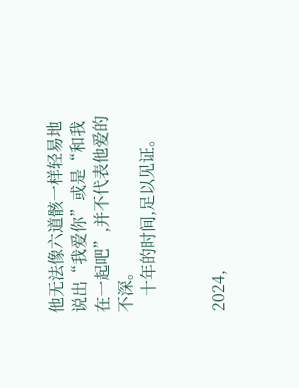他无法像六道骸一样轻易地说出“我爱你”或是“和我在一起吧”,并不代表他爱的不深。
    十年的时间,足以见证。


2024,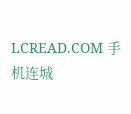LCREAD.COM 手机连城